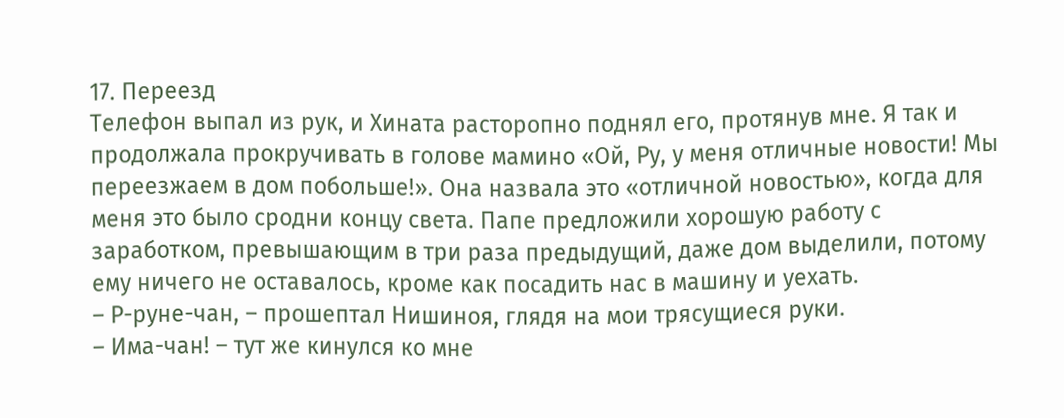17. Переезд
Телефон выпал из рук, и Хината расторопно поднял его, протянув мне. Я так и продолжала прокручивать в голове мамино «Ой, Ру, у меня отличные новости! Мы переезжаем в дом побольше!». Она назвала это «отличной новостью», когда для меня это было сродни концу света. Папе предложили хорошую работу с заработком, превышающим в три раза предыдущий, даже дом выделили, потому ему ничего не оставалось, кроме как посадить нас в машину и уехать.
– Р-руне-чан, – прошептал Нишиноя, глядя на мои трясущиеся руки.
– Има-чан! – тут же кинулся ко мне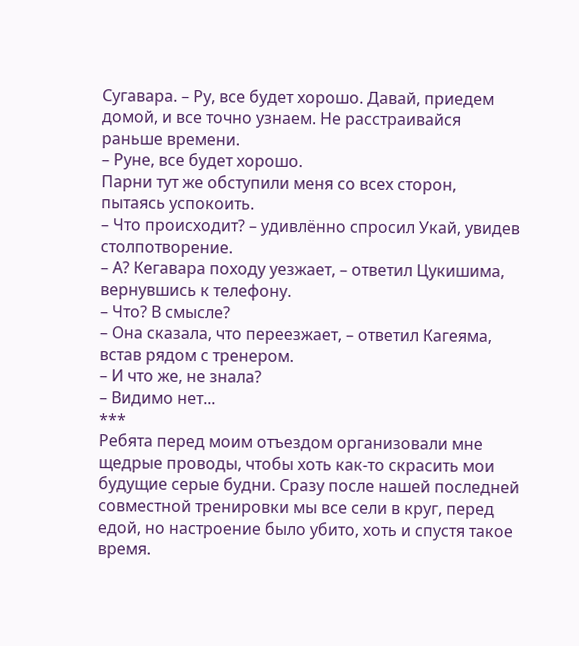Сугавара. – Ру, все будет хорошо. Давай, приедем домой, и все точно узнаем. Не расстраивайся раньше времени.
– Руне, все будет хорошо.
Парни тут же обступили меня со всех сторон, пытаясь успокоить.
– Что происходит? – удивлённо спросил Укай, увидев столпотворение.
– А? Кегавара походу уезжает, – ответил Цукишима, вернувшись к телефону.
– Что? В смысле?
– Она сказала, что переезжает, – ответил Кагеяма, встав рядом с тренером.
– И что же, не знала?
– Видимо нет...
***
Ребята перед моим отъездом организовали мне
щедрые проводы, чтобы хоть как-то скрасить мои будущие серые будни. Сразу после нашей последней совместной тренировки мы все сели в круг, перед едой, но настроение было убито, хоть и спустя такое время.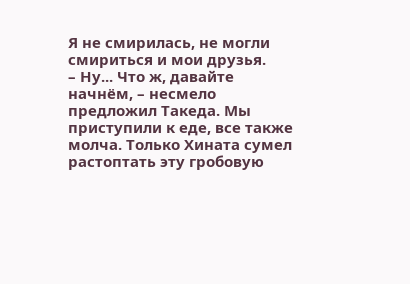Я не смирилась, не могли смириться и мои друзья.
– Ну... Что ж, давайте начнём, – несмело предложил Такеда. Мы приступили к еде, все также молча. Только Хината сумел растоптать эту гробовую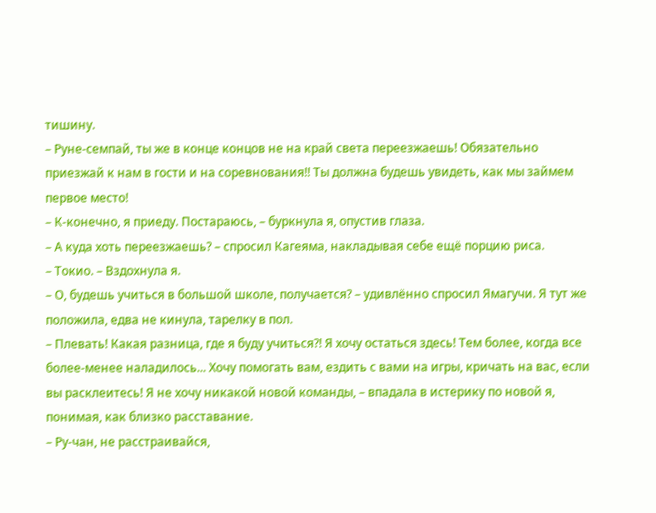тишину.
– Руне-семпай, ты же в конце концов не на край света переезжаешь! Обязательно приезжай к нам в гости и на соревнования!! Ты должна будешь увидеть, как мы займем первое место!
– К-конечно, я приеду. Постараюсь, – буркнула я, опустив глаза.
– А куда хоть переезжаешь? – спросил Кагеяма, накладывая себе ещё порцию риса.
– Токио. – Вздохнула я.
– О, будешь учиться в большой школе, получается? – удивлённо спросил Ямагучи. Я тут же положила, едва не кинула, тарелку в пол.
– Плевать! Какая разница, где я буду учиться?! Я хочу остаться здесь! Тем более, когда все более-менее наладилось... Хочу помогать вам, ездить с вами на игры, кричать на вас, если вы расклеитесь! Я не хочу никакой новой команды, – впадала в истерику по новой я, понимая, как близко расставание.
– Ру-чан, не расстраивайся,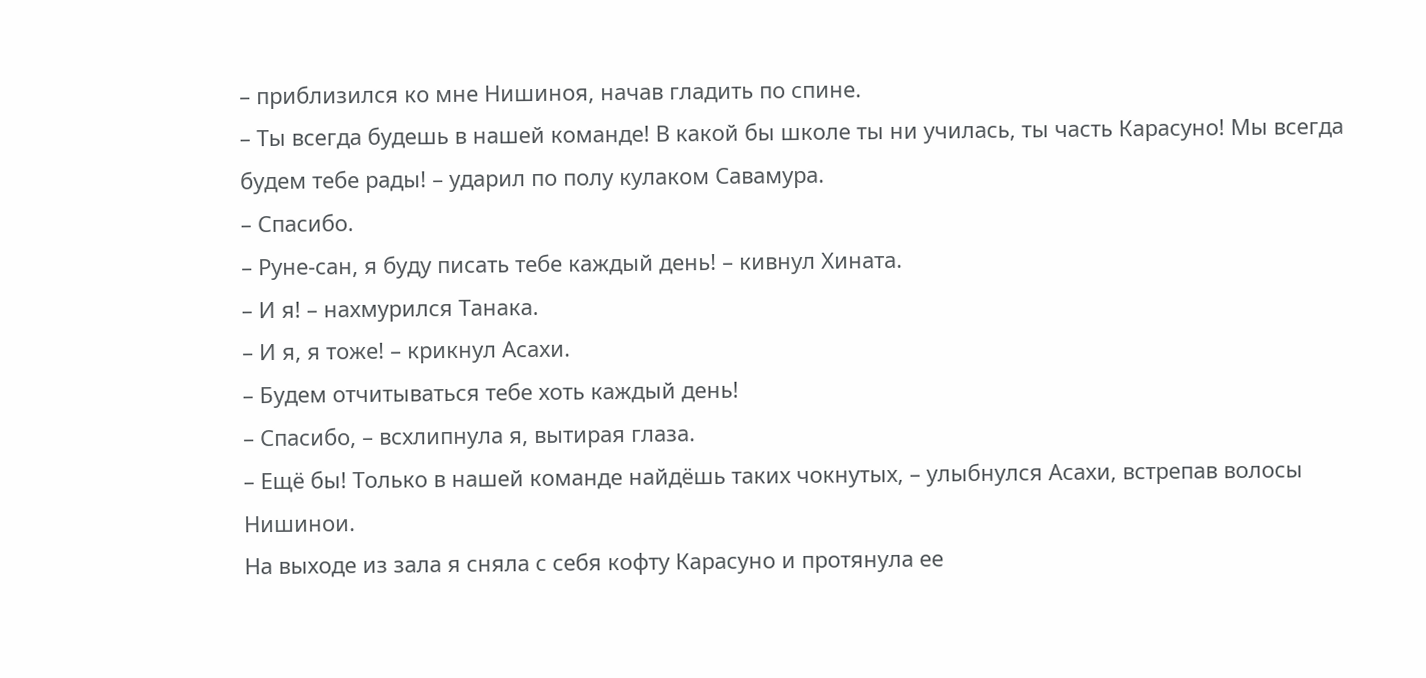– приблизился ко мне Нишиноя, начав гладить по спине.
– Ты всегда будешь в нашей команде! В какой бы школе ты ни училась, ты часть Карасуно! Мы всегда будем тебе рады! – ударил по полу кулаком Савамура.
– Спасибо.
– Руне-сан, я буду писать тебе каждый день! – кивнул Хината.
– И я! – нахмурился Танака.
– И я, я тоже! – крикнул Асахи.
– Будем отчитываться тебе хоть каждый день!
– Спасибо, – всхлипнула я, вытирая глаза.
– Ещё бы! Только в нашей команде найдёшь таких чокнутых, – улыбнулся Асахи, встрепав волосы Нишинои.
На выходе из зала я сняла с себя кофту Карасуно и протянула ее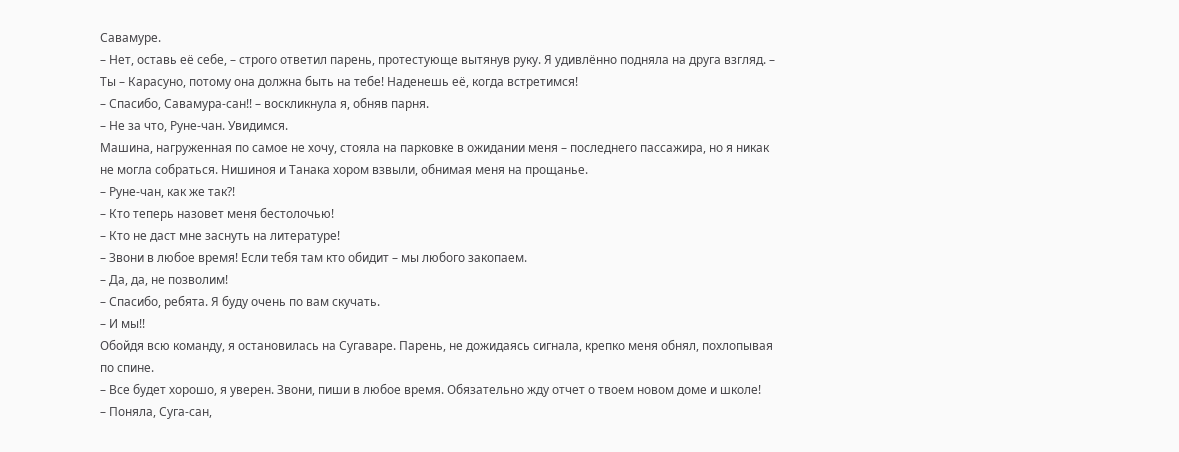Савамуре.
– Нет, оставь её себе, – строго ответил парень, протестующе вытянув руку. Я удивлённо подняла на друга взгляд. – Ты – Карасуно, потому она должна быть на тебе! Наденешь её, когда встретимся!
– Спасибо, Савамура-сан!! – воскликнула я, обняв парня.
– Не за что, Руне-чан. Увидимся.
Машина, нагруженная по самое не хочу, стояла на парковке в ожидании меня – последнего пассажира, но я никак не могла собраться. Нишиноя и Танака хором взвыли, обнимая меня на прощанье.
– Руне-чан, как же так?!
– Кто теперь назовет меня бестолочью!
– Кто не даст мне заснуть на литературе!
– Звони в любое время! Если тебя там кто обидит – мы любого закопаем.
– Да, да, не позволим!
– Спасибо, ребята. Я буду очень по вам скучать.
– И мы!!
Обойдя всю команду, я остановилась на Сугаваре. Парень, не дожидаясь сигнала, крепко меня обнял, похлопывая по спине.
– Все будет хорошо, я уверен. Звони, пиши в любое время. Обязательно жду отчет о твоем новом доме и школе!
– Поняла, Суга-сан,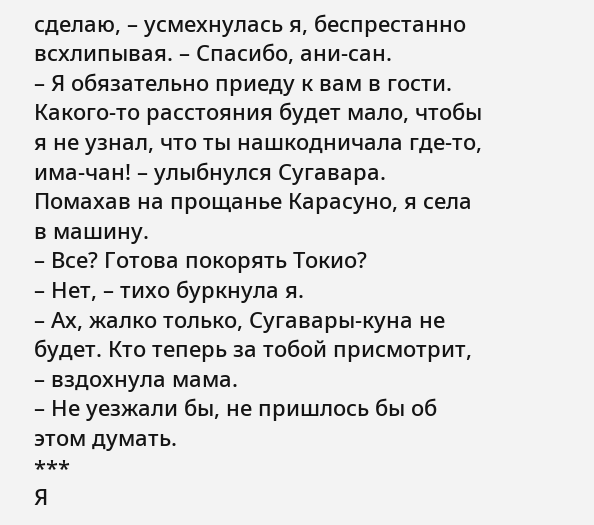сделаю, – усмехнулась я, беспрестанно всхлипывая. – Спасибо, ани-сан.
– Я обязательно приеду к вам в гости. Какого-то расстояния будет мало, чтобы я не узнал, что ты нашкодничала где-то, има-чан! – улыбнулся Сугавара.
Помахав на прощанье Карасуно, я села в машину.
– Все? Готова покорять Токио?
– Нет, – тихо буркнула я.
– Ах, жалко только, Сугавары-куна не будет. Кто теперь за тобой присмотрит, – вздохнула мама.
– Не уезжали бы, не пришлось бы об этом думать.
***
Я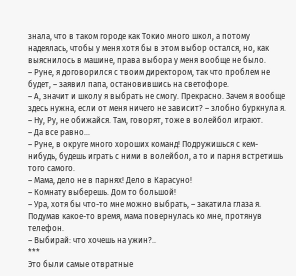знала, что в таком городе как Токио много школ, а потому надеялась, чтобы у меня хотя бы в этом выбор остался, но, как выяснилось в машине, права выбора у меня вообще не было.
– Руне, я договорился с твоим директором, так что проблем не будет, – заявил папа, остановившись на светофоре.
– А, значит и школу я выбрать не смогу. Прекрасно. Зачем я вообще здесь нужна, если от меня ничего не зависит? – злобно буркнула я.
– Ну, Ру, не обижайся. Там, говорят, тоже в волейбол играют.
– Да все равно...
– Руне, в округе много хороших команд! Подружишься с кем-нибудь, будешь играть с ними в волейбол, а то и парня встретишь того самого.
– Мама, дело не в парнях! Дело в Карасуно!
– Комнату выберешь. Дом то большой!
– Ура, хотя бы что-то мне можно выбрать, – закатила глаза я. Подумав какое-то время, мама повернулась ко мне, протянув телефон.
– Выбирай: что хочешь на ужин?..
***
Это были самые отвратные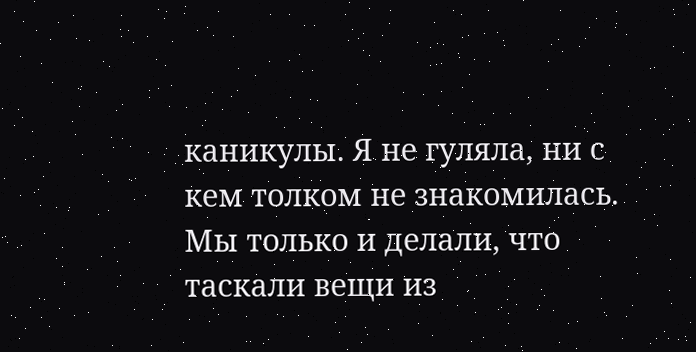каникулы. Я не гуляла, ни с кем толком не знакомилась. Мы только и делали, что таскали вещи из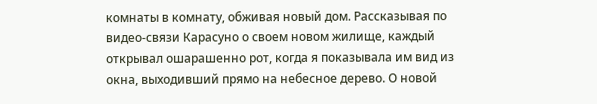комнаты в комнату, обживая новый дом. Рассказывая по видео-связи Карасуно о своем новом жилище, каждый открывал ошарашенно рот, когда я показывала им вид из окна, выходивший прямо на небесное дерево. О новой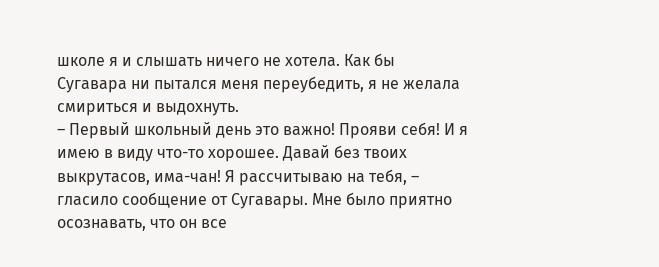школе я и слышать ничего не хотела. Как бы Сугавара ни пытался меня переубедить, я не желала смириться и выдохнуть.
– Первый школьный день это важно! Прояви себя! И я имею в виду что-то хорошее. Давай без твоих выкрутасов, има-чан! Я рассчитываю на тебя, – гласило сообщение от Сугавары. Мне было приятно осознавать, что он все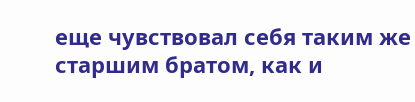еще чувствовал себя таким же старшим братом, как и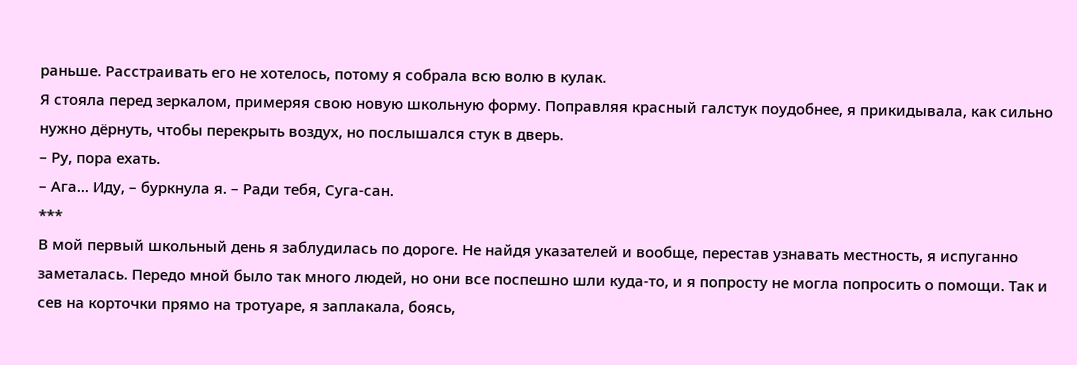раньше. Расстраивать его не хотелось, потому я собрала всю волю в кулак.
Я стояла перед зеркалом, примеряя свою новую школьную форму. Поправляя красный галстук поудобнее, я прикидывала, как сильно нужно дёрнуть, чтобы перекрыть воздух, но послышался стук в дверь.
– Ру, пора ехать.
– Ага... Иду, – буркнула я. – Ради тебя, Суга-сан.
***
В мой первый школьный день я заблудилась по дороге. Не найдя указателей и вообще, перестав узнавать местность, я испуганно заметалась. Передо мной было так много людей, но они все поспешно шли куда-то, и я попросту не могла попросить о помощи. Так и сев на корточки прямо на тротуаре, я заплакала, боясь,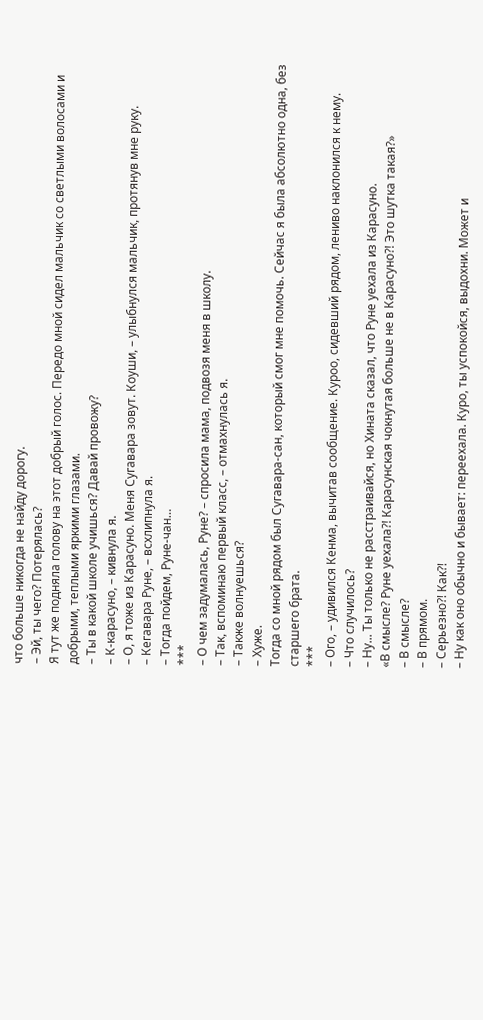что больше никогда не найду дорогу.
– Эй, ты чего? Потерялась?
Я тут же подняла голову на этот добрый голос. Передо мной сидел мальчик со светлыми волосами и добрыми, теплыми яркими глазами.
– Ты в какой школе учишься? Давай провожу?
– К-карасуно, – кивнула я.
– О, я тоже из Карасуно. Меня Сугавара зовут. Коуши, – улыбнулся мальчик, протянув мне руку.
– Кегавара Руне, – всхлипнула я.
– Тогда пойдем, Руне-чан…
***
– О чем задумалась, Руне? – спросила мама, подвозя меня в школу.
– Так, вспоминаю первый класс, – отмахнулась я.
– Также волнуешься?
– Хуже.
Тогда со мной рядом был Сугавара-сан, который смог мне помочь. Сейчас я была абсолютно одна, без старшего брата.
***
– Ого, – удивился Кенма, вычитав сообщение. Куроо, сидевший рядом, лениво наклонился к нему.
– Что случилось?
– Ну... Ты только не расстраивайся, но Хината сказал, что Руне уехала из Карасуно.
«В смысле? Руне уехала?! Карасунская чокнутая больше не в Карасуно?! Это шутка такая?»
– В смысле?
– В прямом.
– Серьезно?! Как?!
– Ну как оно обычно и бывает: переехала. Куро, ты успокойся, выдохни. Может и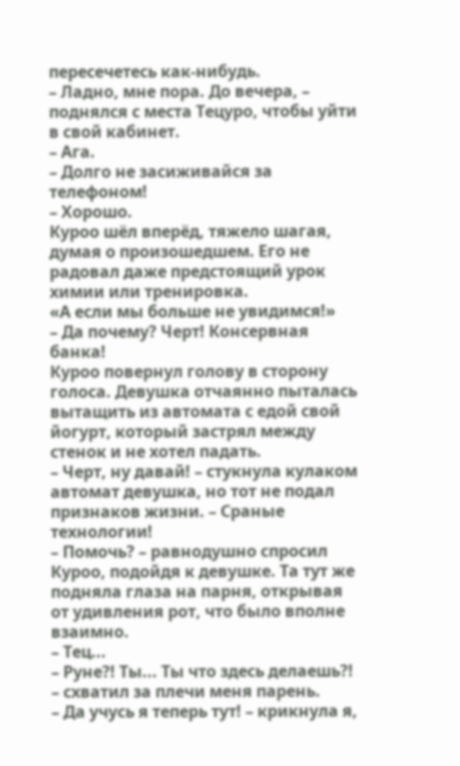пересечетесь как-нибудь.
– Ладно, мне пора. До вечера, – поднялся с места Тецуро, чтобы уйти в свой кабинет.
– Ага.
– Долго не засиживайся за телефоном!
– Хорошо.
Куроо шёл вперёд, тяжело шагая, думая о произошедшем. Его не радовал даже предстоящий урок химии или тренировка.
«А если мы больше не увидимся!»
– Да почему? Черт! Консервная банка!
Куроо повернул голову в сторону голоса. Девушка отчаянно пыталась вытащить из автомата с едой свой йогурт, который застрял между стенок и не хотел падать.
– Черт, ну давай! – стукнула кулаком автомат девушка, но тот не подал признаков жизни. – Сраные технологии!
– Помочь? – равнодушно спросил Куроо, подойдя к девушке. Та тут же подняла глаза на парня, открывая от удивления рот, что было вполне взаимно.
– Тец...
– Руне?! Ты... Ты что здесь делаешь?! – схватил за плечи меня парень.
– Да учусь я теперь тут! – крикнула я,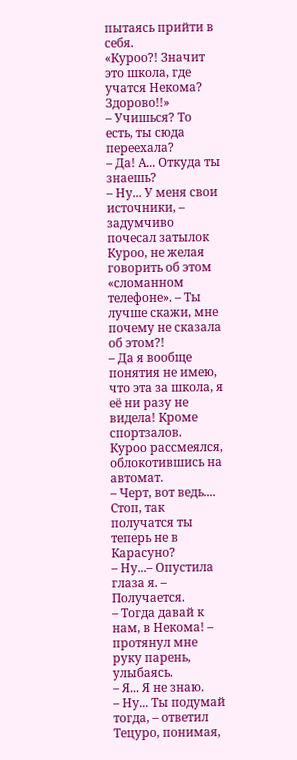пытаясь прийти в себя.
«Куроо?! Значит это школа, где учатся Некома? Здорово!!»
– Учишься? То есть, ты сюда переехала?
– Да! А... Откуда ты знаешь?
– Ну... У меня свои источники, – задумчиво почесал затылок Куроо, не желая говорить об этом «сломанном телефоне». – Ты лучше скажи, мне почему не сказала об этом?!
– Да я вообще понятия не имею, что эта за школа, я её ни разу не видела! Кроме спортзалов.
Куроо рассмеялся, облокотившись на автомат.
– Черт, вот ведь.... Стоп, так получатся ты теперь не в Карасуно?
– Ну...– Опустила глаза я. – Получается.
– Тогда давай к нам, в Некома! – протянул мне руку парень, улыбаясь.
– Я... Я не знаю.
– Ну... Ты подумай тогда, – ответил Тецуро, понимая,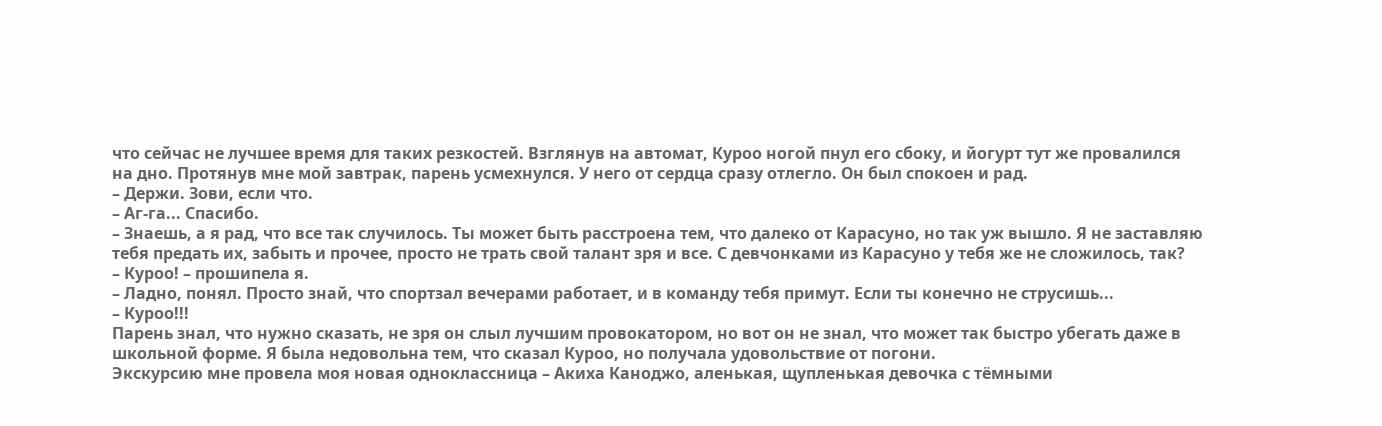что сейчас не лучшее время для таких резкостей. Взглянув на автомат, Куроо ногой пнул его сбоку, и йогурт тут же провалился на дно. Протянув мне мой завтрак, парень усмехнулся. У него от сердца сразу отлегло. Он был спокоен и рад.
– Держи. Зови, если что.
– Аг-га... Спасибо.
– Знаешь, а я рад, что все так случилось. Ты может быть расстроена тем, что далеко от Карасуно, но так уж вышло. Я не заставляю тебя предать их, забыть и прочее, просто не трать свой талант зря и все. С девчонками из Карасуно у тебя же не сложилось, так?
– Куроо! – прошипела я.
– Ладно, понял. Просто знай, что спортзал вечерами работает, и в команду тебя примут. Если ты конечно не струсишь...
– Куроо!!!
Парень знал, что нужно сказать, не зря он слыл лучшим провокатором, но вот он не знал, что может так быстро убегать даже в школьной форме. Я была недовольна тем, что сказал Куроо, но получала удовольствие от погони.
Экскурсию мне провела моя новая одноклассница – Акиха Каноджо, аленькая, щупленькая девочка с тёмными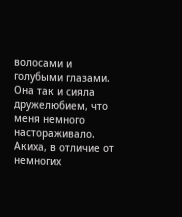волосами и голубыми глазами. Она так и сияла дружелюбием, что меня немного настораживало. Акиха, в отличие от немногих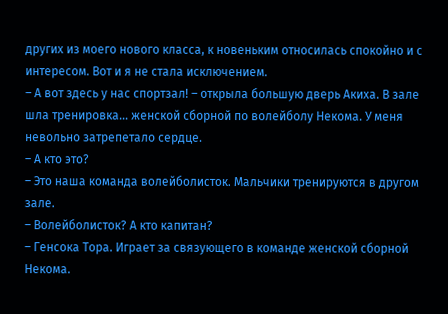других из моего нового класса, к новеньким относилась спокойно и с интересом. Вот и я не стала исключением.
– А вот здесь у нас спортзал! – открыла большую дверь Акиха. В зале шла тренировка… женской сборной по волейболу Некома. У меня невольно затрепетало сердце.
– А кто это?
– Это наша команда волейболисток. Мальчики тренируются в другом зале.
– Волейболисток? А кто капитан?
– Генсока Тора. Играет за связующего в команде женской сборной Некома.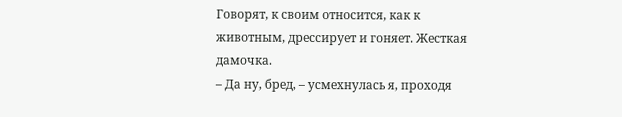Говорят, к своим относится, как к животным, дрессирует и гоняет. Жесткая дамочка.
– Да ну, бред, – усмехнулась я, проходя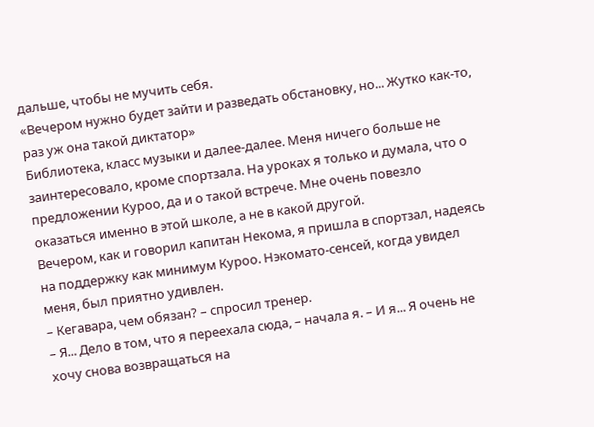дальше, чтобы не мучить себя.
«Вечером нужно будет зайти и разведать обстановку, но... Жутко как-то, раз уж она такой диктатор»
Библиотека, класс музыки и далее-далее. Меня ничего больше не заинтересовало, кроме спортзала. На уроках я только и думала, что о предложении Куроо, да и о такой встрече. Мне очень повезло оказаться именно в этой школе, а не в какой другой.
Вечером, как и говорил капитан Некома, я пришла в спортзал, надеясь на поддержку как минимум Куроо. Нэкомато-сенсей, когда увидел меня, был приятно удивлен.
– Кегавара, чем обязан? – спросил тренер.
– Я... Дело в том, что я переехала сюда, – начала я. – И я... Я очень не хочу снова возвращаться на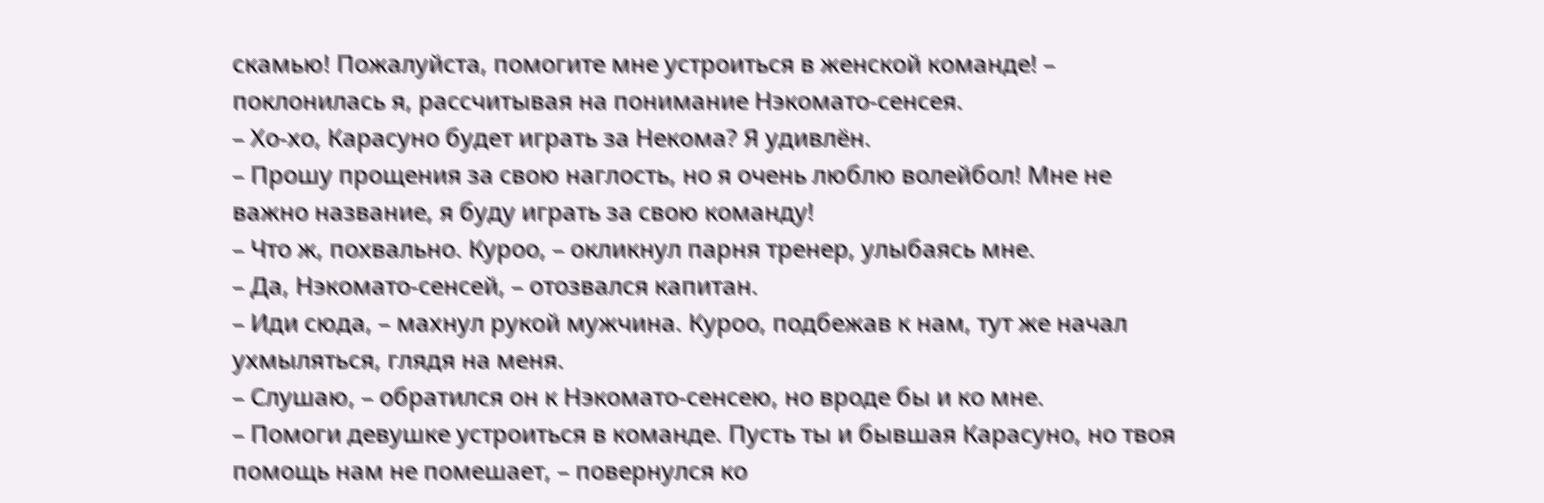скамью! Пожалуйста, помогите мне устроиться в женской команде! – поклонилась я, рассчитывая на понимание Нэкомато-сенсея.
– Хо-хо, Карасуно будет играть за Некома? Я удивлён.
– Прошу прощения за свою наглость, но я очень люблю волейбол! Мне не важно название, я буду играть за свою команду!
– Что ж, похвально. Куроо, – окликнул парня тренер, улыбаясь мне.
– Да, Нэкомато-сенсей, – отозвался капитан.
– Иди сюда, – махнул рукой мужчина. Куроо, подбежав к нам, тут же начал ухмыляться, глядя на меня.
– Слушаю, – обратился он к Нэкомато-сенсею, но вроде бы и ко мне.
– Помоги девушке устроиться в команде. Пусть ты и бывшая Карасуно, но твоя помощь нам не помешает, – повернулся ко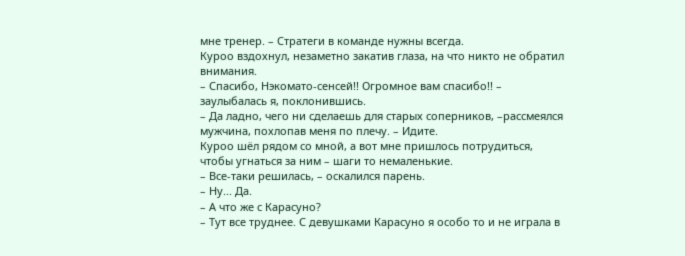мне тренер. – Стратеги в команде нужны всегда.
Куроо вздохнул, незаметно закатив глаза, на что никто не обратил внимания.
– Спасибо, Нэкомато-сенсей!! Огромное вам спасибо!! – заулыбалась я, поклонившись.
– Да ладно, чего ни сделаешь для старых соперников, –рассмеялся мужчина, похлопав меня по плечу. – Идите.
Куроо шёл рядом со мной, а вот мне пришлось потрудиться, чтобы угнаться за ним – шаги то немаленькие.
– Все-таки решилась, – оскалился парень.
– Ну... Да.
– А что же с Карасуно?
– Тут все труднее. С девушками Карасуно я особо то и не играла в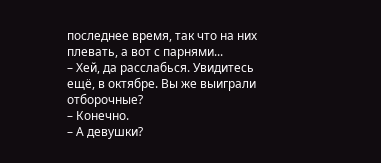последнее время, так что на них плевать, а вот с парнями...
– Хей, да расслабься. Увидитесь ещё, в октябре. Вы же выиграли отборочные?
– Конечно.
– А девушки?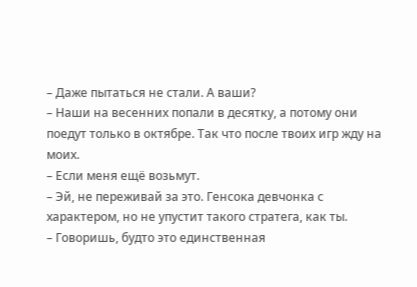– Даже пытаться не стали. А ваши?
– Наши на весенних попали в десятку, а потому они поедут только в октябре. Так что после твоих игр жду на моих.
– Если меня ещё возьмут.
– Эй, не переживай за это. Генсока девчонка с характером, но не упустит такого стратега, как ты.
– Говоришь, будто это единственная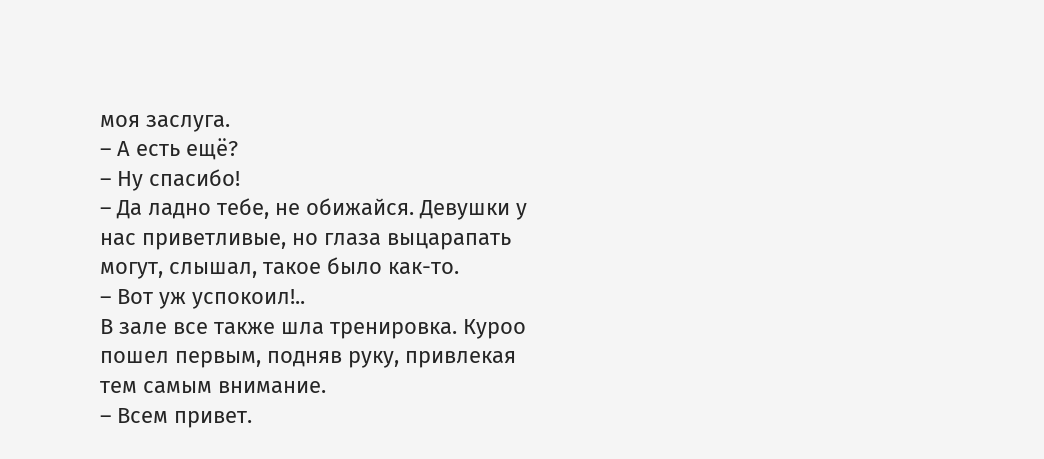моя заслуга.
– А есть ещё?
– Ну спасибо!
– Да ладно тебе, не обижайся. Девушки у нас приветливые, но глаза выцарапать могут, слышал, такое было как-то.
– Вот уж успокоил!..
В зале все также шла тренировка. Куроо пошел первым, подняв руку, привлекая тем самым внимание.
– Всем привет.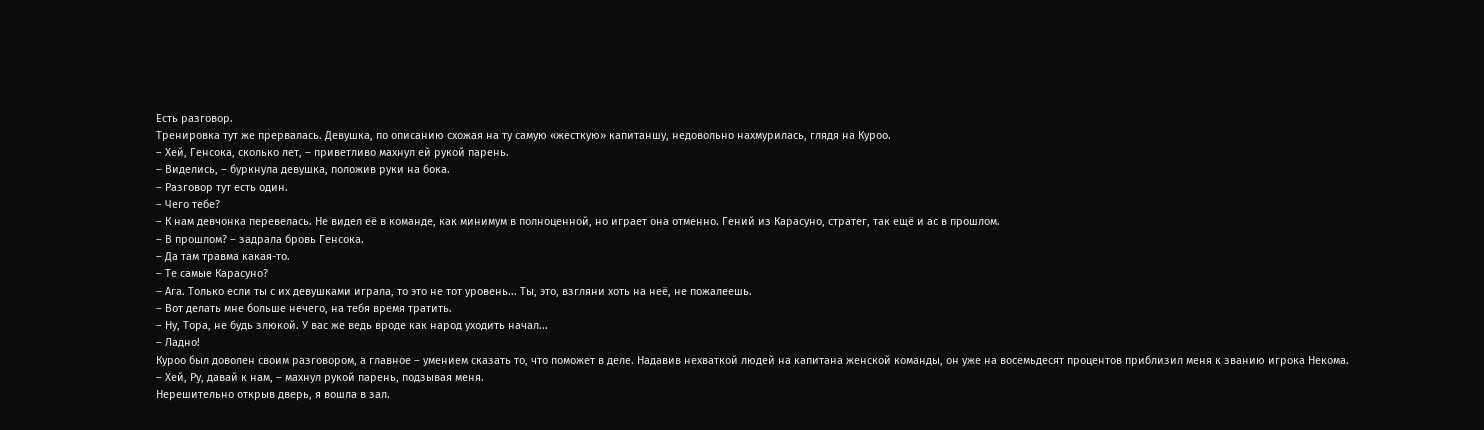Есть разговор.
Тренировка тут же прервалась. Девушка, по описанию схожая на ту самую «жесткую» капитаншу, недовольно нахмурилась, глядя на Куроо.
– Хей, Генсока, сколько лет, – приветливо махнул ей рукой парень.
– Виделись, – буркнула девушка, положив руки на бока.
– Разговор тут есть один.
– Чего тебе?
– К нам девчонка перевелась. Не видел её в команде, как минимум в полноценной, но играет она отменно. Гений из Карасуно, стратег, так ещё и ас в прошлом.
– В прошлом? – задрала бровь Генсока.
– Да там травма какая-то.
– Те самые Карасуно?
– Ага. Только если ты с их девушками играла, то это не тот уровень... Ты, это, взгляни хоть на неё, не пожалеешь.
– Вот делать мне больше нечего, на тебя время тратить.
– Ну, Тора, не будь злюкой. У вас же ведь вроде как народ уходить начал...
– Ладно!
Куроо был доволен своим разговором, а главное – умением сказать то, что поможет в деле. Надавив нехваткой людей на капитана женской команды, он уже на восемьдесят процентов приблизил меня к званию игрока Некома.
– Хей, Ру, давай к нам, – махнул рукой парень, подзывая меня.
Нерешительно открыв дверь, я вошла в зал.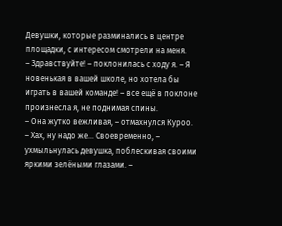Девушки, которые разминались в центре площадки, с интересом смотрели на меня.
– Здравствуйте! – поклонилась с ходу я. – Я новенькая в вашей школе, но хотела бы играть в вашей команде! – все ещё в поклоне произнесла я, не поднимая спины.
– Она жутко вежливая, – отмахнулся Куроо.
– Хах, ну надо же... Своевременно, – ухмыльнулась девушка, поблескивая своими яркими зелёными глазами. –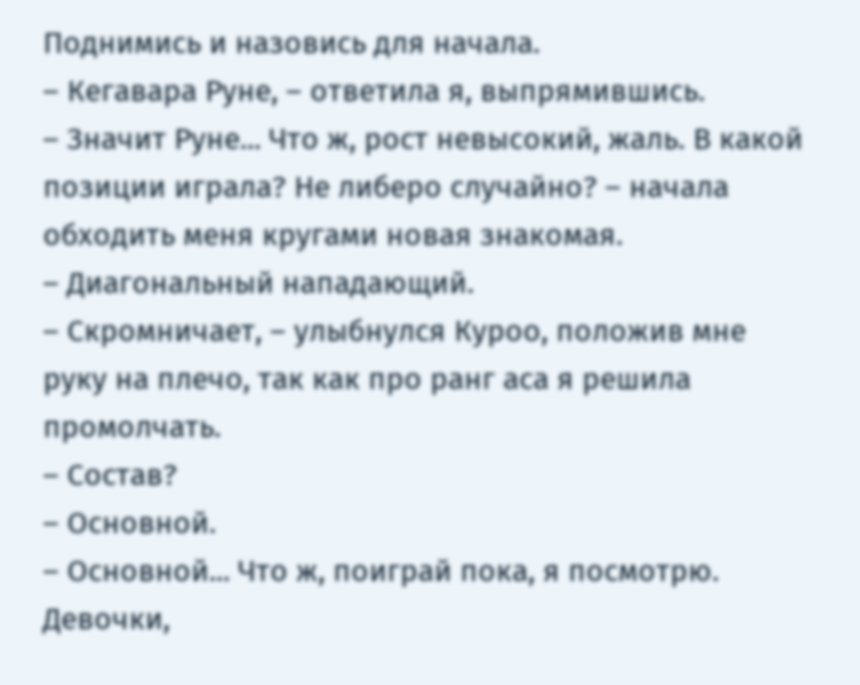Поднимись и назовись для начала.
– Кегавара Руне, – ответила я, выпрямившись.
– Значит Руне... Что ж, рост невысокий, жаль. В какой позиции играла? Не либеро случайно? – начала обходить меня кругами новая знакомая.
– Диагональный нападающий.
– Скромничает, – улыбнулся Куроо, положив мне руку на плечо, так как про ранг аса я решила промолчать.
– Состав?
– Основной.
– Основной... Что ж, поиграй пока, я посмотрю. Девочки,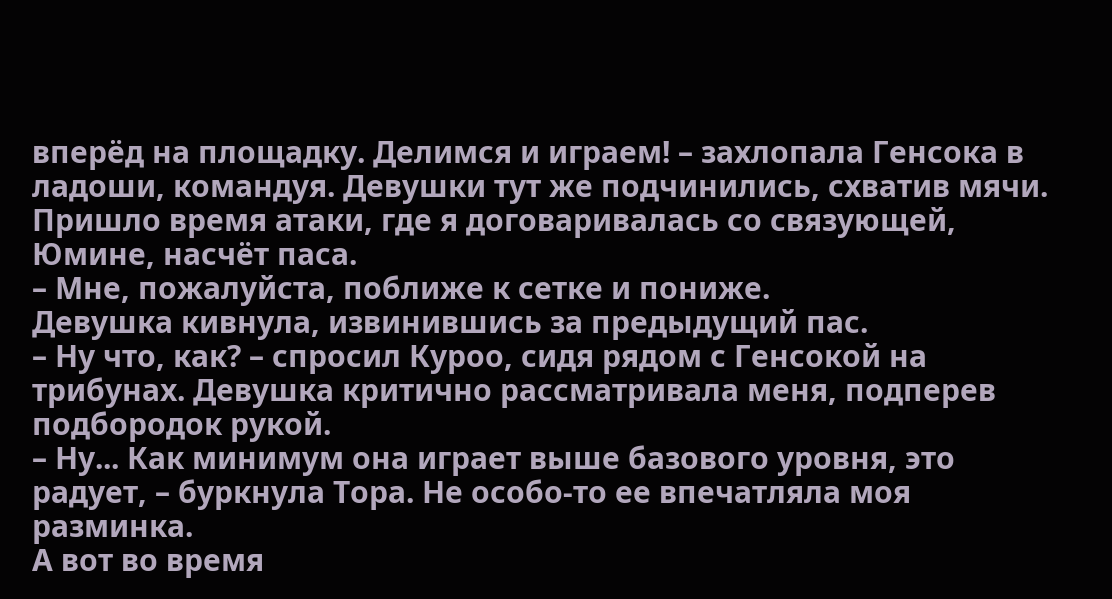вперёд на площадку. Делимся и играем! – захлопала Генсока в ладоши, командуя. Девушки тут же подчинились, схватив мячи. Пришло время атаки, где я договаривалась со связующей, Юмине, насчёт паса.
– Мне, пожалуйста, поближе к сетке и пониже.
Девушка кивнула, извинившись за предыдущий пас.
– Ну что, как? – спросил Куроо, сидя рядом с Генсокой на трибунах. Девушка критично рассматривала меня, подперев подбородок рукой.
– Ну... Как минимум она играет выше базового уровня, это радует, – буркнула Тора. Не особо-то ее впечатляла моя разминка.
А вот во время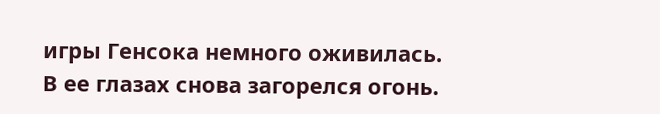игры Генсока немного оживилась. В ее глазах снова загорелся огонь.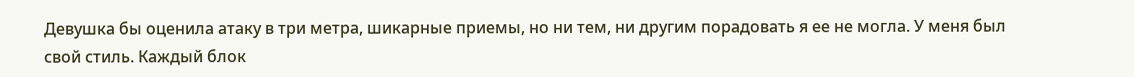Девушка бы оценила атаку в три метра, шикарные приемы, но ни тем, ни другим порадовать я ее не могла. У меня был свой стиль. Каждый блок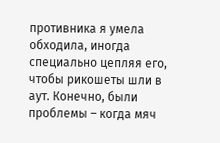противника я умела обходила, иногда специально цепляя его, чтобы рикошеты шли в аут. Конечно, были проблемы – когда мяч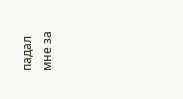падал мне за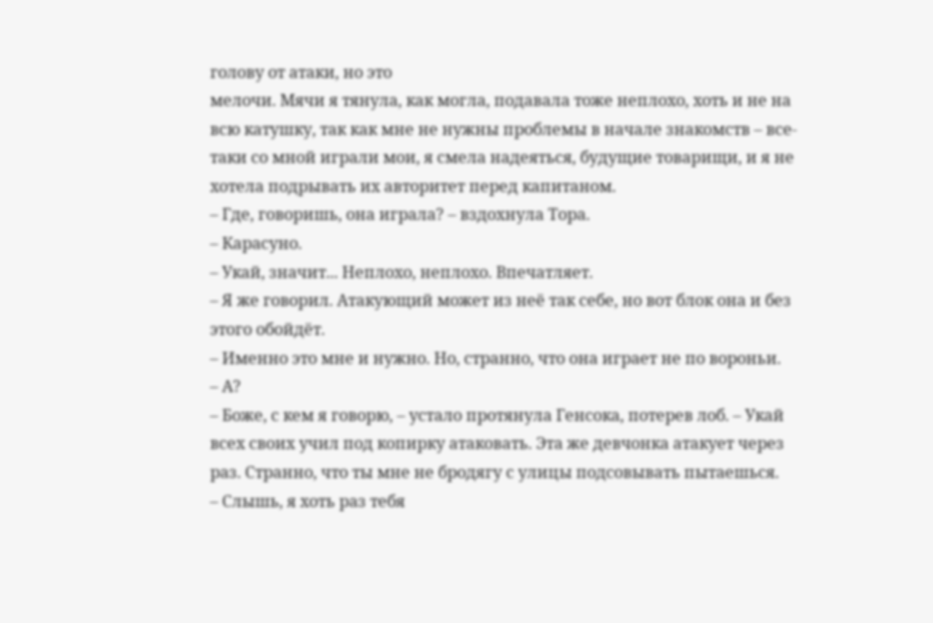голову от атаки, но это
мелочи. Мячи я тянула, как могла, подавала тоже неплохо, хоть и не на всю катушку, так как мне не нужны проблемы в начале знакомств – все-таки со мной играли мои, я смела надеяться, будущие товарищи, и я не хотела подрывать их авторитет перед капитаном.
– Где, говоришь, она играла? – вздохнула Тора.
– Карасуно.
– Укай, значит... Неплохо, неплохо. Впечатляет.
– Я же говорил. Атакующий может из неё так себе, но вот блок она и без этого обойдёт.
– Именно это мне и нужно. Но, странно, что она играет не по вороньи.
– А?
– Боже, с кем я говорю, – устало протянула Генсока, потерев лоб. – Укай всех своих учил под копирку атаковать. Эта же девчонка атакует через раз. Странно, что ты мне не бродягу с улицы подсовывать пытаешься.
– Слышь, я хоть раз тебя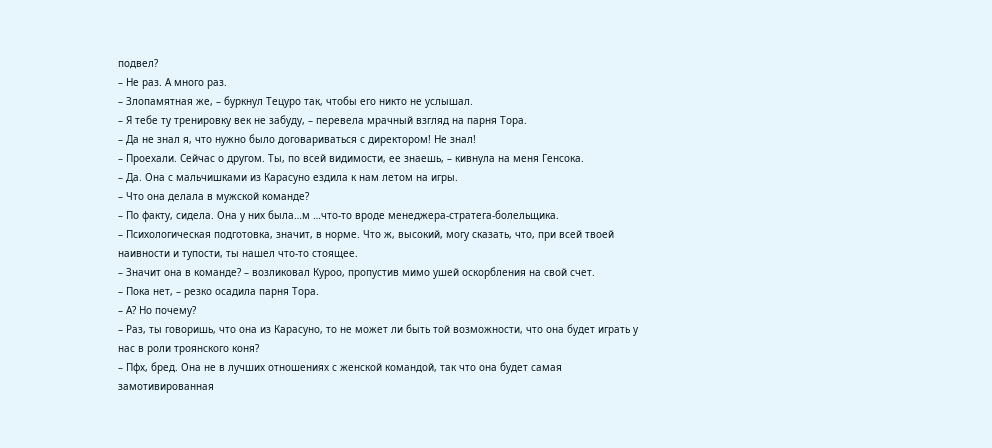подвел?
– Не раз. А много раз.
– Злопамятная же, – буркнул Тецуро так, чтобы его никто не услышал.
– Я тебе ту тренировку век не забуду, – перевела мрачный взгляд на парня Тора.
– Да не знал я, что нужно было договариваться с директором! Не знал!
– Проехали. Сейчас о другом. Ты, по всей видимости, ее знаешь, – кивнула на меня Генсока.
– Да. Она с мальчишками из Карасуно ездила к нам летом на игры.
– Что она делала в мужской команде?
– По факту, сидела. Она у них была…м …что-то вроде менеджера-стратега-болельщика.
– Психологическая подготовка, значит, в норме. Что ж, высокий, могу сказать, что, при всей твоей наивности и тупости, ты нашел что-то стоящее.
– Значит она в команде? – возликовал Куроо, пропустив мимо ушей оскорбления на свой счет.
– Пока нет, – резко осадила парня Тора.
– А? Но почему?
– Раз, ты говоришь, что она из Карасуно, то не может ли быть той возможности, что она будет играть у нас в роли троянского коня?
– Пфх, бред. Она не в лучших отношениях с женской командой, так что она будет самая замотивированная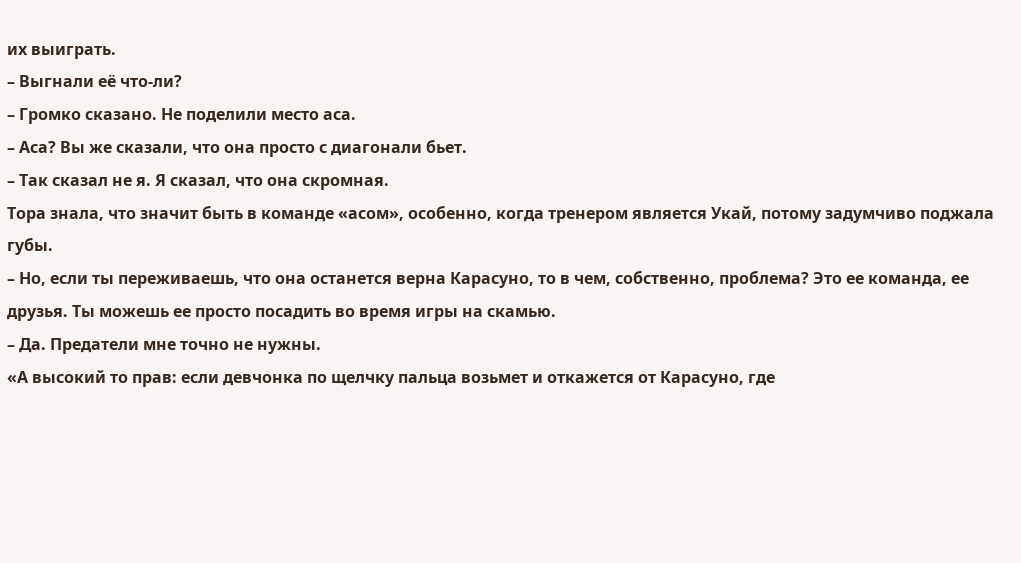их выиграть.
– Выгнали её что-ли?
– Громко сказано. Не поделили место аса.
– Аса? Вы же сказали, что она просто с диагонали бьет.
– Так сказал не я. Я сказал, что она скромная.
Тора знала, что значит быть в команде «асом», особенно, когда тренером является Укай, потому задумчиво поджала губы.
– Но, если ты переживаешь, что она останется верна Карасуно, то в чем, собственно, проблема? Это ее команда, ее друзья. Ты можешь ее просто посадить во время игры на скамью.
– Да. Предатели мне точно не нужны.
«А высокий то прав: если девчонка по щелчку пальца возьмет и откажется от Карасуно, где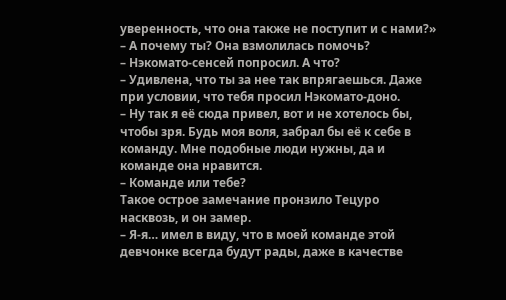уверенность, что она также не поступит и с нами?»
– А почему ты? Она взмолилась помочь?
– Нэкомато-сенсей попросил. А что?
– Удивлена, что ты за нее так впрягаешься. Даже при условии, что тебя просил Нэкомато-доно.
– Ну так я её сюда привел, вот и не хотелось бы, чтобы зря. Будь моя воля, забрал бы её к себе в команду. Мне подобные люди нужны, да и команде она нравится.
– Команде или тебе?
Такое острое замечание пронзило Тецуро насквозь, и он замер.
– Я-я… имел в виду, что в моей команде этой девчонке всегда будут рады, даже в качестве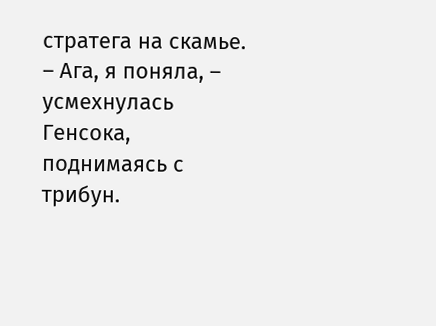стратега на скамье.
– Ага, я поняла, – усмехнулась Генсока, поднимаясь с трибун.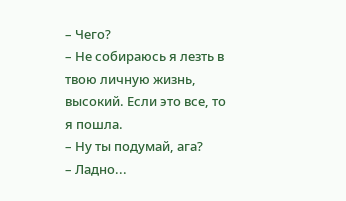– Чего?
– Не собираюсь я лезть в твою личную жизнь, высокий. Если это все, то я пошла.
– Ну ты подумай, ага?
– Ладно...